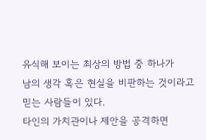유식해 보이는 최상의 방법 중 하나가
남의 생각 혹은 현실을 비판하는 것이라고 믿는 사람들이 있다.
타인의 가치관이나 제안을 공격하면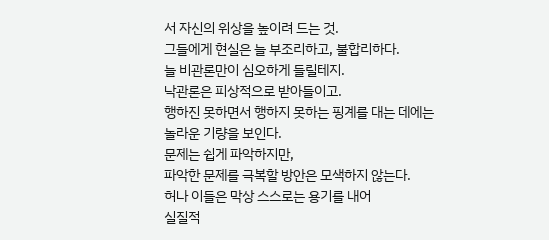서 자신의 위상을 높이려 드는 것.
그들에게 현실은 늘 부조리하고, 불합리하다.
늘 비관론만이 심오하게 들릴테지.
낙관론은 피상적으로 받아들이고.
행하진 못하면서 행하지 못하는 핑계를 대는 데에는
놀라운 기량을 보인다.
문제는 쉽게 파악하지만,
파악한 문제를 극복할 방안은 모색하지 않는다.
허나 이들은 막상 스스로는 용기를 내어
실질적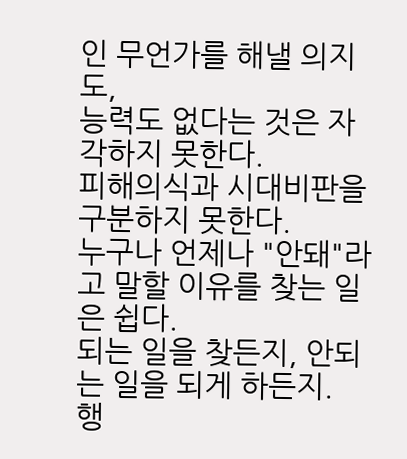인 무언가를 해낼 의지도,
능력도 없다는 것은 자각하지 못한다.
피해의식과 시대비판을 구분하지 못한다.
누구나 언제나 "안돼"라고 말할 이유를 찾는 일은 쉽다.
되는 일을 찾든지, 안되는 일을 되게 하든지.
행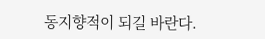동지향적이 되길 바란다.